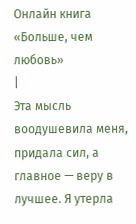Онлайн книга «Больше, чем любовь»
|
Эта мысль воодушевила меня, придала сил, а главное — веру в лучшее. Я утерла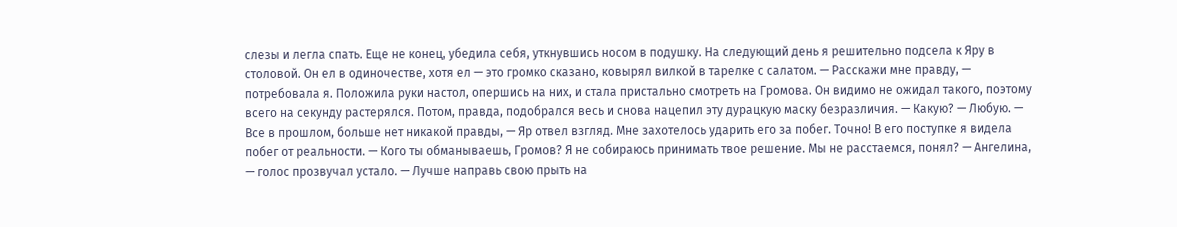слезы и легла спать. Еще не конец, убедила себя, уткнувшись носом в подушку. На следующий день я решительно подсела к Яру в столовой. Он ел в одиночестве, хотя ел — это громко сказано, ковырял вилкой в тарелке с салатом. — Расскажи мне правду, — потребовала я. Положила руки настол, опершись на них, и стала пристально смотреть на Громова. Он видимо не ожидал такого, поэтому всего на секунду растерялся. Потом, правда, подобрался весь и снова нацепил эту дурацкую маску безразличия. — Какую? — Любую. — Все в прошлом, больше нет никакой правды, — Яр отвел взгляд. Мне захотелось ударить его за побег. Точно! В его поступке я видела побег от реальности. — Кого ты обманываешь, Громов? Я не собираюсь принимать твое решение. Мы не расстаемся, понял? — Ангелина, — голос прозвучал устало. — Лучше направь свою прыть на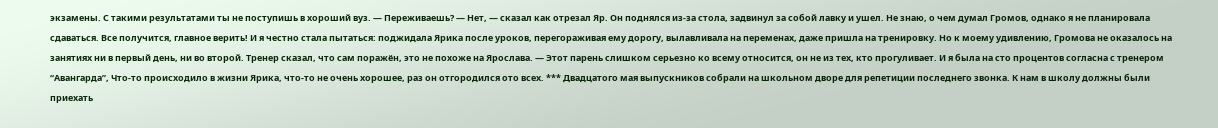экзамены. С такими результатами ты не поступишь в хороший вуз. — Переживаешь? — Нет, — сказал как отрезал Яр. Он поднялся из-за стола, задвинул за собой лавку и ушел. Не знаю, о чем думал Громов, однако я не планировала сдаваться. Все получится, главное верить! И я честно стала пытаться: поджидала Ярика после уроков, перегораживая ему дорогу, вылавливала на переменах, даже пришла на тренировку. Но к моему удивлению, Громова не оказалось на занятиях ни в первый день, ни во второй. Тренер сказал, что сам поражён, это не похоже на Ярослава. — Этот парень слишком серьезно ко всему относится, он не из тех, кто прогуливает. И я была на сто процентов согласна с тренером “Авангарда”, Что-то происходило в жизни Ярика, что-то не очень хорошее, раз он отгородился ото всех. *** Двадцатого мая выпускников собрали на школьном дворе для репетиции последнего звонка. К нам в школу должны были приехать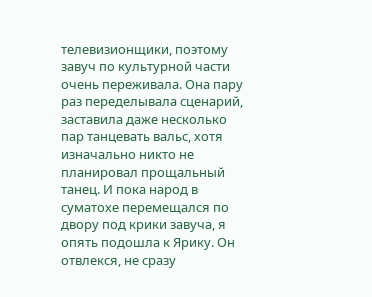телевизионщики, поэтому завуч по культурной части очень переживала. Она пару раз переделывала сценарий, заставила даже несколько пар танцевать вальс, хотя изначально никто не планировал прощальный танец. И пока народ в суматохе перемещался по двору под крики завуча, я опять подошла к Ярику. Он отвлекся, не сразу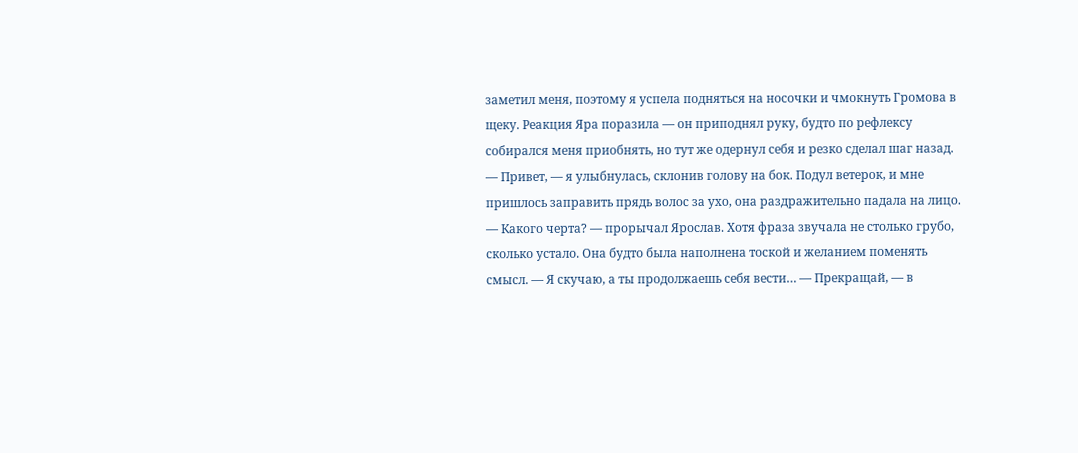заметил меня, поэтому я успела подняться на носочки и чмокнуть Громова в щеку. Реакция Яра поразила — он приподнял руку, будто по рефлексу собирался меня приобнять, но тут же одернул себя и резко сделал шаг назад. — Привет, — я улыбнулась, склонив голову на бок. Подул ветерок, и мне пришлось заправить прядь волос за ухо, она раздражительно падала на лицо. — Какого черта? — прорычал Ярослав. Хотя фраза звучала не столько грубо, сколько устало. Она будто была наполнена тоской и желанием поменять смысл. — Я скучаю, а ты продолжаешь себя вести… — Прекращай, — в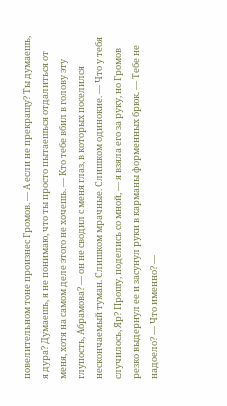повелительном тоне произнес Громов. — А если не прекращу? Ты думаешь, я дура? Думаешь, я не понимаю, что ты просто пытаешься отдалиться от меня, хотя на самом деле этого не хочешь. — Кто тебе вбил в голову эту глупость, Абрамова? — он не сводил с меня глаз, в которых поселился нескончаемый туман. Слишком мрачные. Слишком одинокие. — Что у тебя случилось, Яр? Прошу, поделись со мной, — я взяла его за руку, но Громов резко выдернул ее и засунул руки в карманы форменных брюк. — Тебе не надоело? — Что именно? —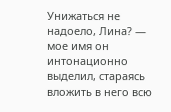Унижаться не надоело, Лина? — мое имя он интонационно выделил, стараясь вложить в него всю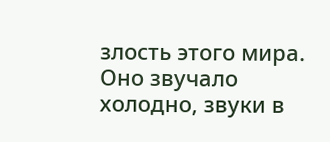злость этого мира. Оно звучало холодно, звуки в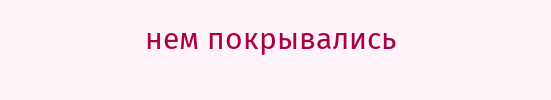нем покрывались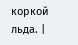коркой льда. |